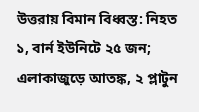উত্তরায় বিমান বিধ্বস্ত: নিহত ১, বার্ন ইউনিটে ২৫ জন; এলাকাজুড়ে আতঙ্ক, ২ প্লাটুন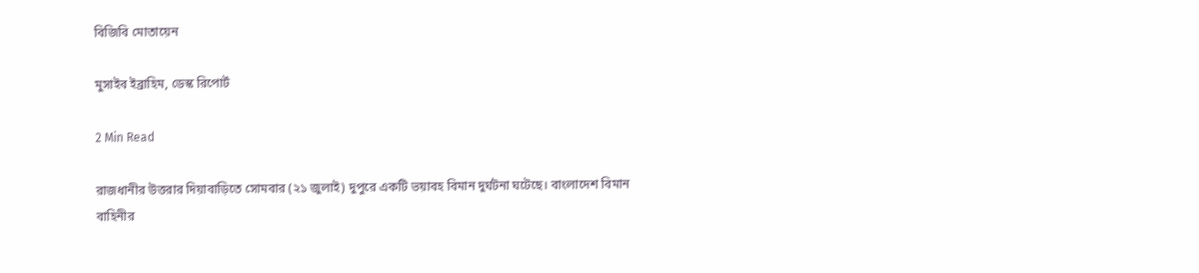বিজিবি মোতায়েন

মুসাইব ইব্রাহিম, ডেস্ক রিপোর্ট

2 Min Read

রাজধানীর উত্তরার দিয়াবাড়িতে সোমবার (২১ জুলাই) দুপুরে একটি ভয়াবহ বিমান দুর্ঘটনা ঘটেছে। বাংলাদেশ বিমান বাহিনীর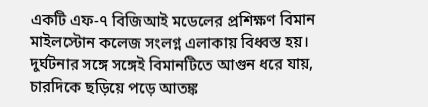একটি এফ-৭ বিজিআই মডেলের প্রশিক্ষণ বিমান মাইলস্টোন কলেজ সংলগ্ন এলাকায় বিধ্বস্ত হয়। দুর্ঘটনার সঙ্গে সঙ্গেই বিমানটিতে আগুন ধরে যায়, চারদিকে ছড়িয়ে পড়ে আতঙ্ক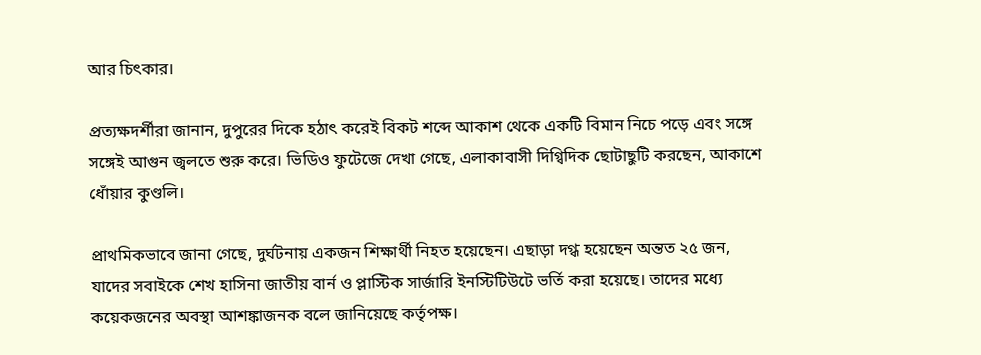আর চিৎকার।

প্রত্যক্ষদর্শীরা জানান, দুপুরের দিকে হঠাৎ করেই বিকট শব্দে আকাশ থেকে একটি বিমান নিচে পড়ে এবং সঙ্গে সঙ্গেই আগুন জ্বলতে শুরু করে। ভিডিও ফুটেজে দেখা গেছে, এলাকাবাসী দিগ্বিদিক ছোটাছুটি করছেন, আকাশে ধোঁয়ার কুণ্ডলি।

প্রাথমিকভাবে জানা গেছে, দুর্ঘটনায় একজন শিক্ষার্থী নিহত হয়েছেন। এছাড়া দগ্ধ হয়েছেন অন্তত ২৫ জন, যাদের সবাইকে শেখ হাসিনা জাতীয় বার্ন ও প্লাস্টিক সার্জারি ইনস্টিটিউটে ভর্তি করা হয়েছে। তাদের মধ্যে কয়েকজনের অবস্থা আশঙ্কাজনক বলে জানিয়েছে কর্তৃপক্ষ।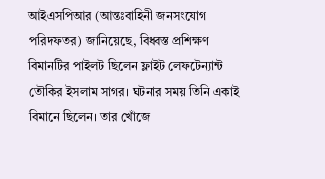আইএসপিআর (আন্তঃবাহিনী জনসংযোগ পরিদফতর) জানিয়েছে, বিধ্বস্ত প্রশিক্ষণ বিমানটির পাইলট ছিলেন ফ্লাইট লেফটেন্যান্ট তৌকির ইসলাম সাগর। ঘটনার সময় তিনি একাই বিমানে ছিলেন। তার খোঁজে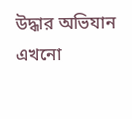উদ্ধার অভিযান এখনো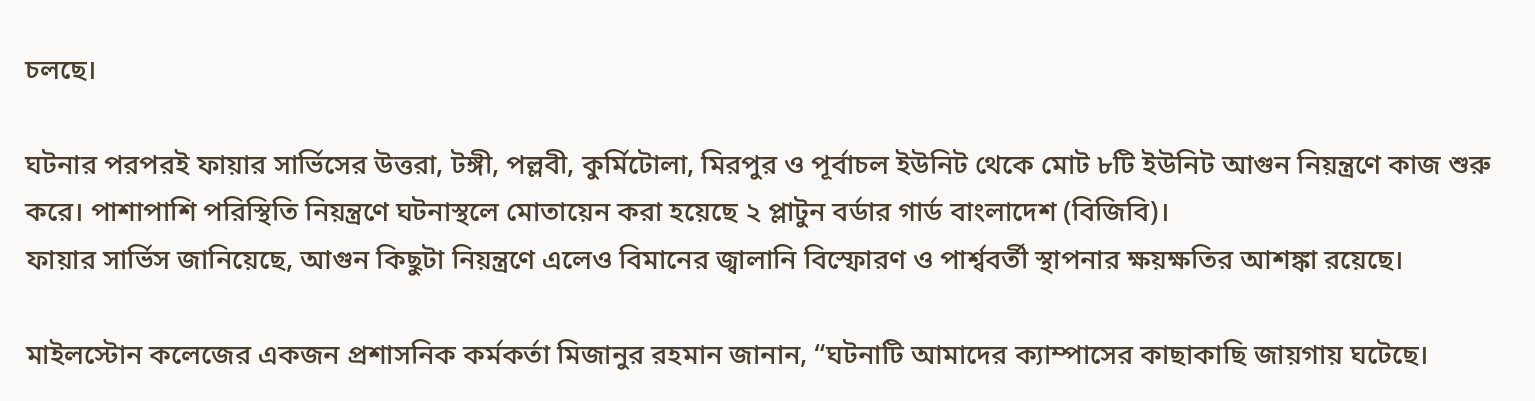চলছে।

ঘটনার পরপরই ফায়ার সার্ভিসের উত্তরা, টঙ্গী, পল্লবী, কুর্মিটোলা, মিরপুর ও পূর্বাচল ইউনিট থেকে মোট ৮টি ইউনিট আগুন নিয়ন্ত্রণে কাজ শুরু করে। পাশাপাশি পরিস্থিতি নিয়ন্ত্রণে ঘটনাস্থলে মোতায়েন করা হয়েছে ২ প্লাটুন বর্ডার গার্ড বাংলাদেশ (বিজিবি)।
ফায়ার সার্ভিস জানিয়েছে, আগুন কিছুটা নিয়ন্ত্রণে এলেও বিমানের জ্বালানি বিস্ফোরণ ও পার্শ্ববর্তী স্থাপনার ক্ষয়ক্ষতির আশঙ্কা রয়েছে।

মাইলস্টোন কলেজের একজন প্রশাসনিক কর্মকর্তা মিজানুর রহমান জানান, “ঘটনাটি আমাদের ক্যাম্পাসের কাছাকাছি জায়গায় ঘটেছে।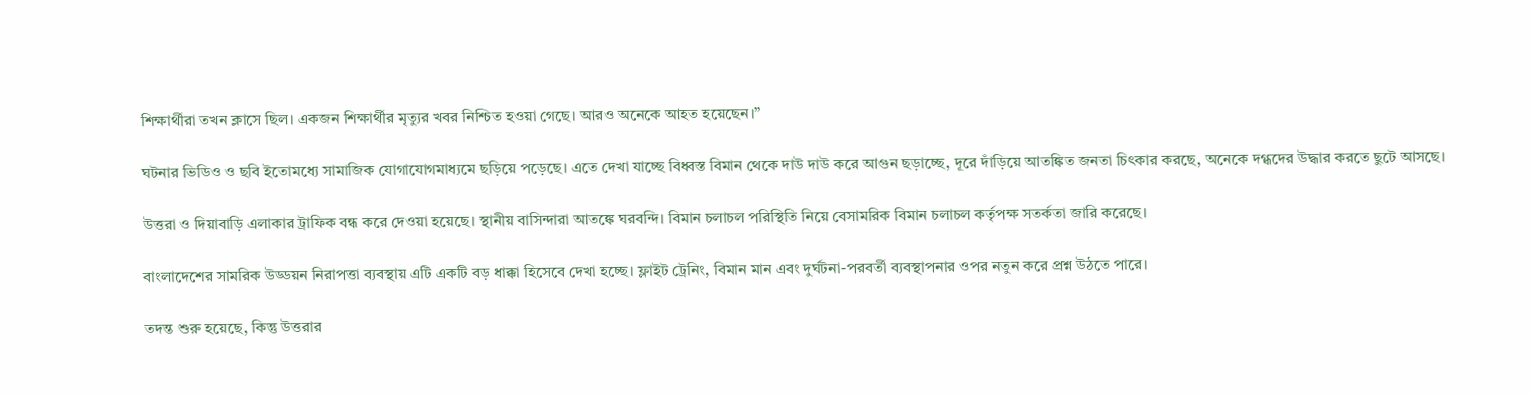শিক্ষার্থীরা তখন ক্লাসে ছিল। একজন শিক্ষার্থীর মৃত্যুর খবর নিশ্চিত হওয়া গেছে। আরও অনেকে আহত হয়েছেন।”

ঘটনার ভিডিও ও ছবি ইতোমধ্যে সামাজিক যোগাযোগমাধ্যমে ছড়িয়ে পড়েছে। এতে দেখা যাচ্ছে বিধ্বস্ত বিমান থেকে দাউ দাউ করে আগুন ছড়াচ্ছে, দূরে দাঁড়িয়ে আতঙ্কিত জনতা চিৎকার করছে, অনেকে দগ্ধদের উদ্ধার করতে ছুটে আসছে।

উত্তরা ও দিয়াবাড়ি এলাকার ট্রাফিক বন্ধ করে দেওয়া হয়েছে। স্থানীয় বাসিন্দারা আতঙ্কে ঘরবন্দি। বিমান চলাচল পরিস্থিতি নিয়ে বেসামরিক বিমান চলাচল কর্তৃপক্ষ সতর্কতা জারি করেছে।

বাংলাদেশের সামরিক উড্ডয়ন নিরাপত্তা ব্যবস্থায় এটি একটি বড় ধাক্কা হিসেবে দেখা হচ্ছে। ফ্লাইট ট্রেনিং, বিমান মান এবং দুর্ঘটনা-পরবর্তী ব্যবস্থাপনার ওপর নতুন করে প্রশ্ন উঠতে পারে।

তদন্ত শুরু হয়েছে, কিন্তু উত্তরার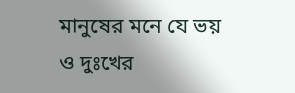মানুষের মনে যে ভয় ও দুঃখের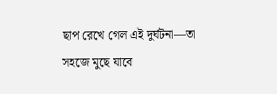ছাপ রেখে গেল এই দুর্ঘটনা—তা সহজে মুছে যাবে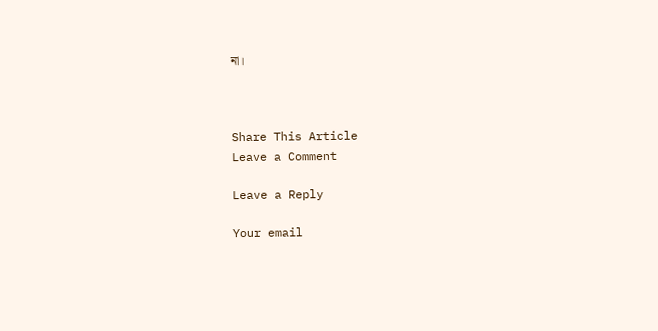না।



Share This Article
Leave a Comment

Leave a Reply

Your email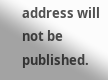address will not be published.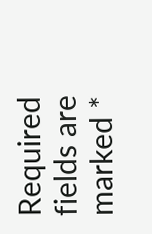Required fields are marked *